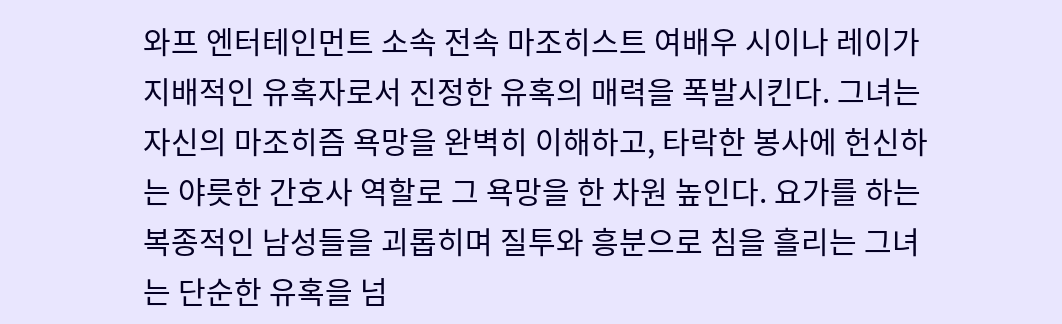와프 엔터테인먼트 소속 전속 마조히스트 여배우 시이나 레이가 지배적인 유혹자로서 진정한 유혹의 매력을 폭발시킨다. 그녀는 자신의 마조히즘 욕망을 완벽히 이해하고, 타락한 봉사에 헌신하는 야릇한 간호사 역할로 그 욕망을 한 차원 높인다. 요가를 하는 복종적인 남성들을 괴롭히며 질투와 흥분으로 침을 흘리는 그녀는 단순한 유혹을 넘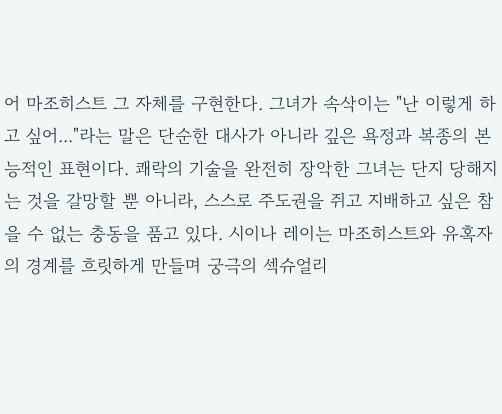어 마조히스트 그 자체를 구현한다. 그녀가 속삭이는 "난 이렇게 하고 싶어..."라는 말은 단순한 대사가 아니라 깊은 욕정과 복종의 본능적인 표현이다. 쾌락의 기술을 완전히 장악한 그녀는 단지 당해지는 것을 갈망할 뿐 아니라, 스스로 주도권을 쥐고 지배하고 싶은 참을 수 없는 충동을 품고 있다. 시이나 레이는 마조히스트와 유혹자의 경계를 흐릿하게 만들며 궁극의 섹슈얼리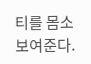티를 몸소 보여준다.